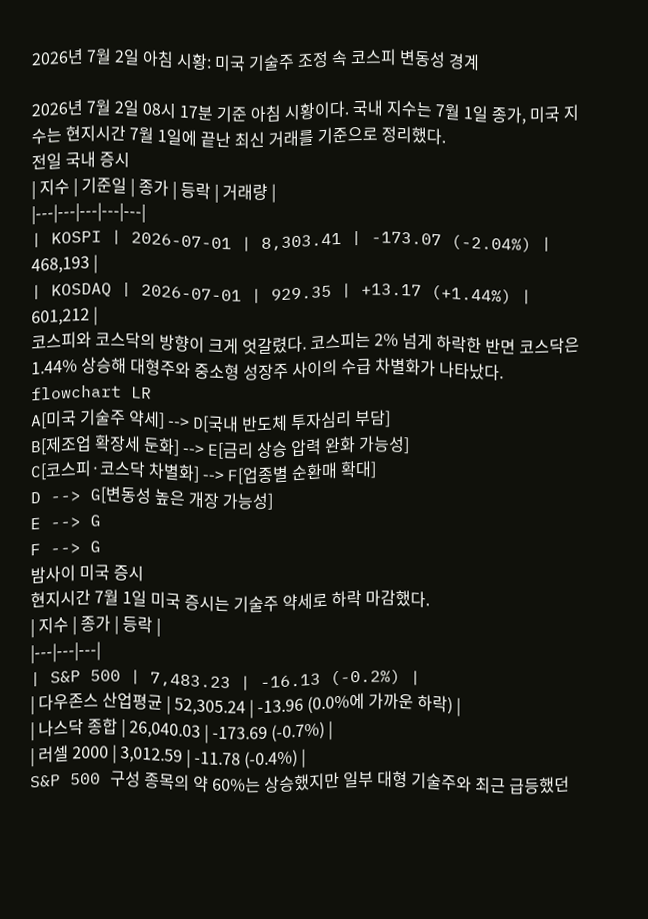2026년 7월 2일 아침 시황: 미국 기술주 조정 속 코스피 변동성 경계

2026년 7월 2일 08시 17분 기준 아침 시황이다. 국내 지수는 7월 1일 종가, 미국 지수는 현지시간 7월 1일에 끝난 최신 거래를 기준으로 정리했다.
전일 국내 증시
| 지수 | 기준일 | 종가 | 등락 | 거래량 |
|---|---|---|---|---|
| KOSPI | 2026-07-01 | 8,303.41 | -173.07 (-2.04%) | 468,193 |
| KOSDAQ | 2026-07-01 | 929.35 | +13.17 (+1.44%) | 601,212 |
코스피와 코스닥의 방향이 크게 엇갈렸다. 코스피는 2% 넘게 하락한 반면 코스닥은 1.44% 상승해 대형주와 중소형 성장주 사이의 수급 차별화가 나타났다.
flowchart LR
A[미국 기술주 약세] --> D[국내 반도체 투자심리 부담]
B[제조업 확장세 둔화] --> E[금리 상승 압력 완화 가능성]
C[코스피·코스닥 차별화] --> F[업종별 순환매 확대]
D --> G[변동성 높은 개장 가능성]
E --> G
F --> G
밤사이 미국 증시
현지시간 7월 1일 미국 증시는 기술주 약세로 하락 마감했다.
| 지수 | 종가 | 등락 |
|---|---|---|
| S&P 500 | 7,483.23 | -16.13 (-0.2%) |
| 다우존스 산업평균 | 52,305.24 | -13.96 (0.0%에 가까운 하락) |
| 나스닥 종합 | 26,040.03 | -173.69 (-0.7%) |
| 러셀 2000 | 3,012.59 | -11.78 (-0.4%) |
S&P 500 구성 종목의 약 60%는 상승했지만 일부 대형 기술주와 최근 급등했던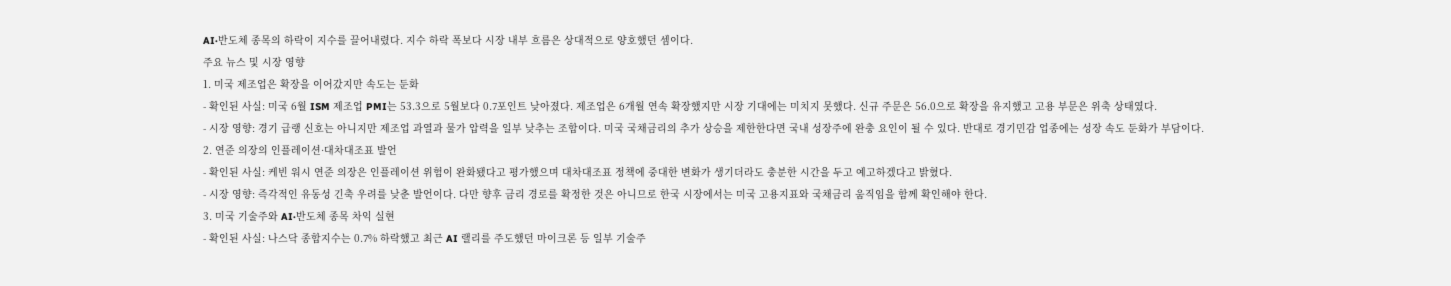AI·반도체 종목의 하락이 지수를 끌어내렸다. 지수 하락 폭보다 시장 내부 흐름은 상대적으로 양호했던 셈이다.
주요 뉴스 및 시장 영향
1. 미국 제조업은 확장을 이어갔지만 속도는 둔화
- 확인된 사실: 미국 6월 ISM 제조업 PMI는 53.3으로 5월보다 0.7포인트 낮아졌다. 제조업은 6개월 연속 확장했지만 시장 기대에는 미치지 못했다. 신규 주문은 56.0으로 확장을 유지했고 고용 부문은 위축 상태였다.
- 시장 영향: 경기 급랭 신호는 아니지만 제조업 과열과 물가 압력을 일부 낮추는 조합이다. 미국 국채금리의 추가 상승을 제한한다면 국내 성장주에 완충 요인이 될 수 있다. 반대로 경기민감 업종에는 성장 속도 둔화가 부담이다.
2. 연준 의장의 인플레이션·대차대조표 발언
- 확인된 사실: 케빈 워시 연준 의장은 인플레이션 위험이 완화됐다고 평가했으며 대차대조표 정책에 중대한 변화가 생기더라도 충분한 시간을 두고 예고하겠다고 밝혔다.
- 시장 영향: 즉각적인 유동성 긴축 우려를 낮춘 발언이다. 다만 향후 금리 경로를 확정한 것은 아니므로 한국 시장에서는 미국 고용지표와 국채금리 움직임을 함께 확인해야 한다.
3. 미국 기술주와 AI·반도체 종목 차익 실현
- 확인된 사실: 나스닥 종합지수는 0.7% 하락했고 최근 AI 랠리를 주도했던 마이크론 등 일부 기술주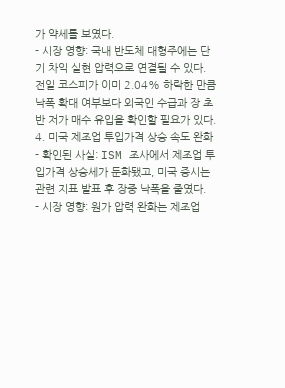가 약세를 보였다.
- 시장 영향: 국내 반도체 대형주에는 단기 차익 실현 압력으로 연결될 수 있다. 전일 코스피가 이미 2.04% 하락한 만큼 낙폭 확대 여부보다 외국인 수급과 장 초반 저가 매수 유입을 확인할 필요가 있다.
4. 미국 제조업 투입가격 상승 속도 완화
- 확인된 사실: ISM 조사에서 제조업 투입가격 상승세가 둔화됐고, 미국 증시는 관련 지표 발표 후 장중 낙폭을 줄였다.
- 시장 영향: 원가 압력 완화는 제조업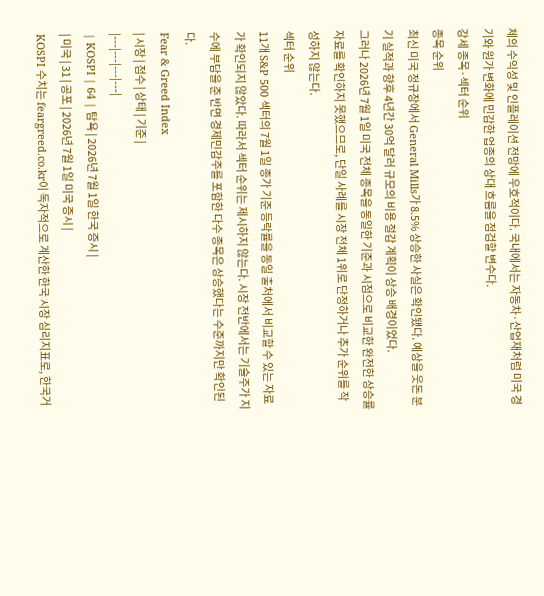체의 수익성 및 인플레이션 전망에 우호적이다. 국내에서는 자동차·산업재처럼 미국 경기와 원가 변화에 민감한 업종의 상대 흐름을 점검할 변수다.
강세 종목·섹터 순위
종목 순위
최신 미국 정규장에서 General Mills가 8.5% 상승한 사실은 확인됐다. 예상을 웃돈 분기 실적과 향후 4년간 30억 달러 규모의 비용 절감 계획이 상승 배경이었다.
그러나 2026년 7월 1일 미국 전체 종목을 동일한 기준과 시점으로 비교한 완전한 상승률 자료를 확인하지 못했으므로, 단일 사례를 시장 전체 1위로 단정하거나 추가 순위를 작성하지 않는다.
섹터 순위
11개 S&P 500 섹터의 7월 1일 종가 기준 등락률을 동일 출처에서 비교할 수 있는 자료가 확인되지 않았다. 따라서 섹터 순위는 제시하지 않는다. 시장 전반에서는 기술주가 지수에 부담을 준 반면 경제민감주를 포함한 다수 종목은 상승했다는 수준까지만 확인된다.
Fear & Greed Index
| 시장 | 점수 | 상태 | 기준 |
|---|---|---|---|
| KOSPI | 64 | 탐욕 | 2026년 7월 1일 한국 증시 |
| 미국 | 31 | 공포 | 2026년 7월 1일 미국 증시 |
KOSPI 수치는 feargreed.co.kr이 독자적으로 계산한 한국 시장 심리지표로, 한국거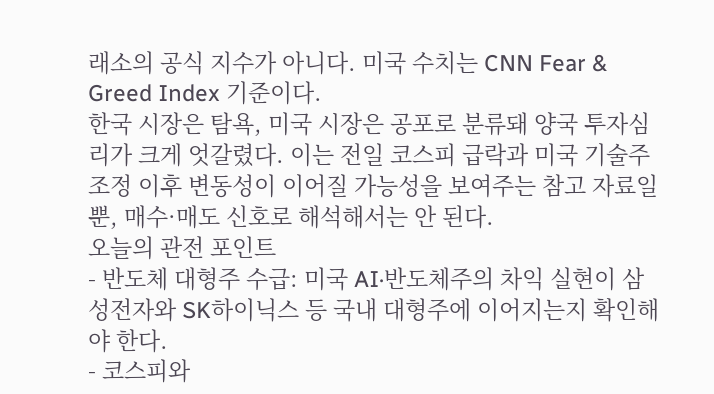래소의 공식 지수가 아니다. 미국 수치는 CNN Fear & Greed Index 기준이다.
한국 시장은 탐욕, 미국 시장은 공포로 분류돼 양국 투자심리가 크게 엇갈렸다. 이는 전일 코스피 급락과 미국 기술주 조정 이후 변동성이 이어질 가능성을 보여주는 참고 자료일 뿐, 매수·매도 신호로 해석해서는 안 된다.
오늘의 관전 포인트
- 반도체 대형주 수급: 미국 AI·반도체주의 차익 실현이 삼성전자와 SK하이닉스 등 국내 대형주에 이어지는지 확인해야 한다.
- 코스피와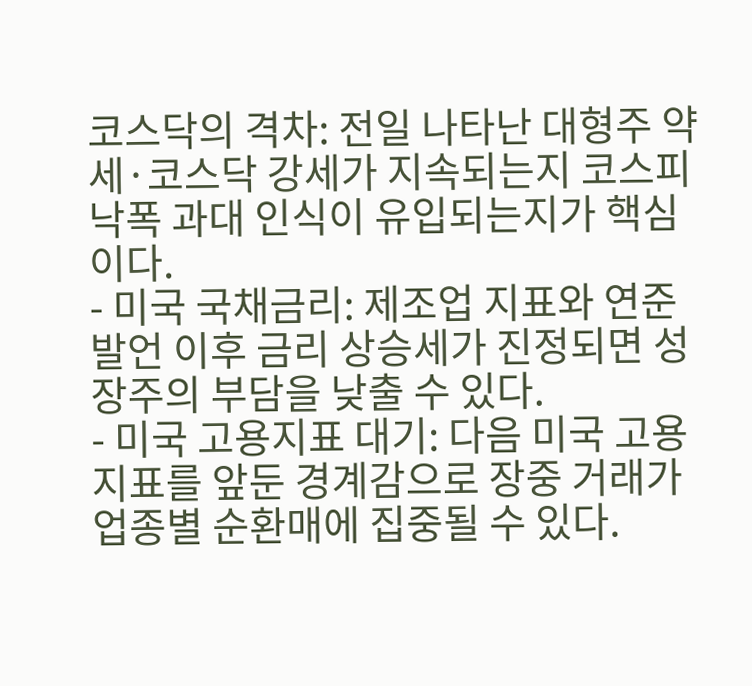코스닥의 격차: 전일 나타난 대형주 약세·코스닥 강세가 지속되는지 코스피 낙폭 과대 인식이 유입되는지가 핵심이다.
- 미국 국채금리: 제조업 지표와 연준 발언 이후 금리 상승세가 진정되면 성장주의 부담을 낮출 수 있다.
- 미국 고용지표 대기: 다음 미국 고용지표를 앞둔 경계감으로 장중 거래가 업종별 순환매에 집중될 수 있다.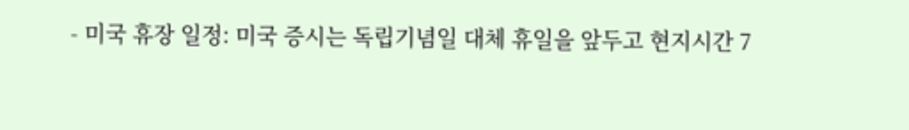- 미국 휴장 일정: 미국 증시는 독립기념일 대체 휴일을 앞두고 현지시간 7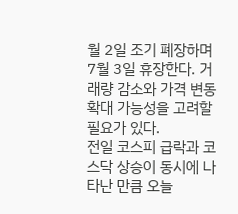월 2일 조기 폐장하며 7월 3일 휴장한다. 거래량 감소와 가격 변동 확대 가능성을 고려할 필요가 있다.
전일 코스피 급락과 코스닥 상승이 동시에 나타난 만큼 오늘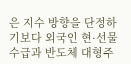은 지수 방향을 단정하기보다 외국인 현·선물 수급과 반도체 대형주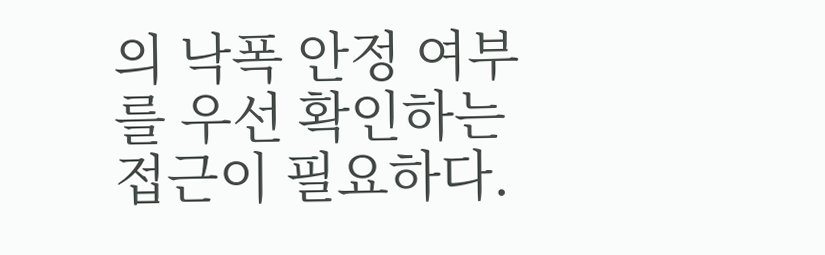의 낙폭 안정 여부를 우선 확인하는 접근이 필요하다.